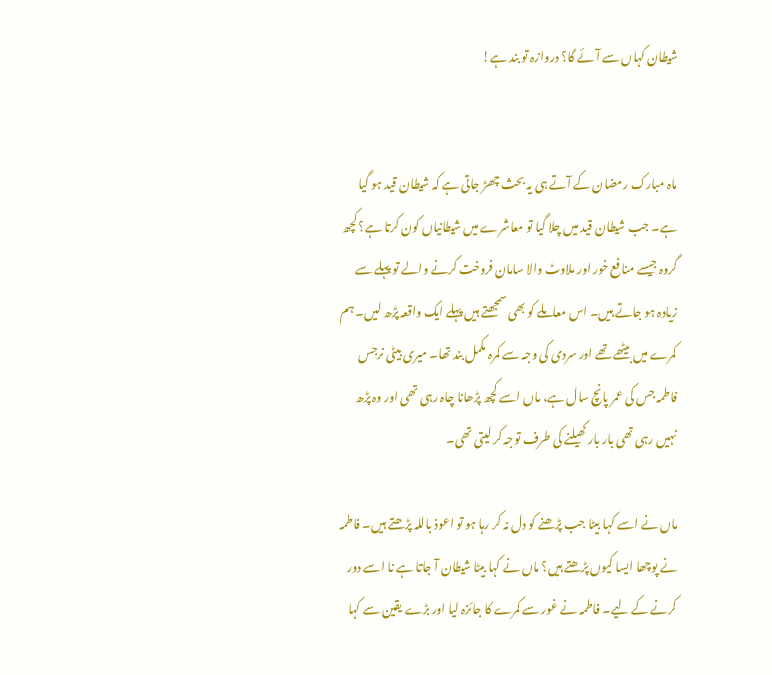شیطان کہاں سے آئے گا؟ دروازہ تو بند ہے!


ماہ مبارک رمضان کے آتے ہی یہ بحث چھڑ جاتی ہے کہ شیطان قید ہو گیا ہے۔ جب شیطان قید میں چلا گیا تو معاشرے میں شیطانیاں کون کرتا ہے؟ کچھ گروہ جیسے منافع خور اور ملاوٹ والا سامان فروخت کرنے والے تو پہلے سے زیادہ ہو جاتے ہیں۔ اس معاملے کو بھی سمجھتے ہیں پہلے ایک واقعہ پڑھ لیں۔ ہم کمرے میں بیٹھے تھے اور سردی کی وجہ سے کمرہ مکمل بند تھا۔ میری بیٹی نرجس فاطمہ جس کی عمر پانچ سال ہے، ماں اسے کچھ پڑھانا چاہ رہی تھی اور وہ پڑھ نہیں رہی تھی بار بار کھیلنے کی طرف توجہ کر لیتی تھی۔

ماں نے اسے کہا بیٹا جب پڑھنے کو دل نہ کر رہا ہو تو اعوذ باللہ پڑھتے ہیں۔ فاطمہ نے پوچھا ایسا کیوں پڑھتے ہیں؟ ماں نے کہا بیٹا شیطان آ جاتا ہے نا اسے دور کرنے کے لیے۔ فاطمہ نے غور سے کمرے کا جائزہ لیا اور بڑے یقین سے کہا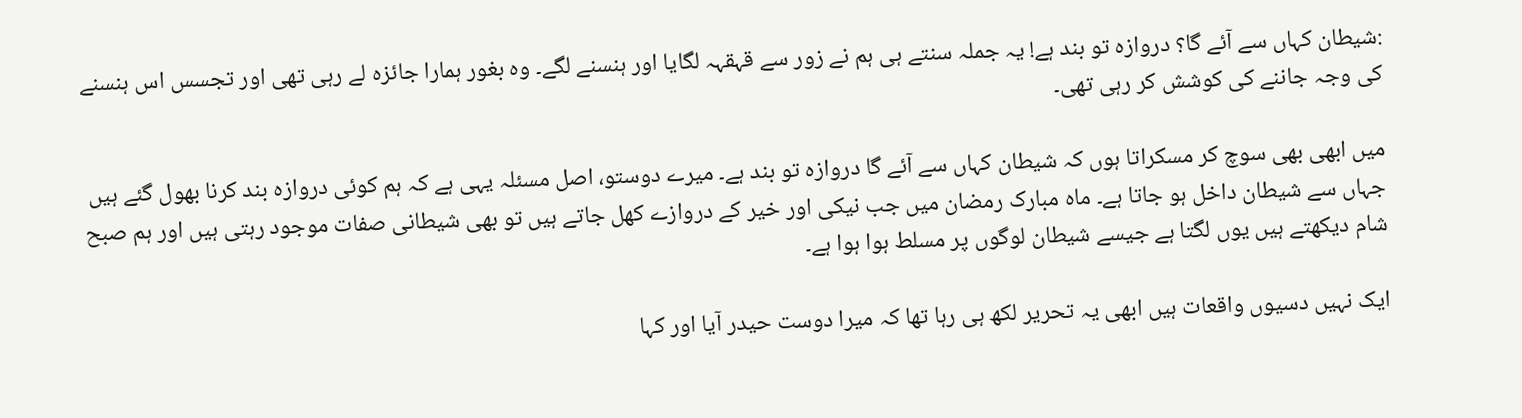:شیطان کہاں سے آئے گا؟ دروازہ تو بند ہے! یہ جملہ سنتے ہی ہم نے زور سے قہقہہ لگایا اور ہنسنے لگے۔ وہ بغور ہمارا جائزہ لے رہی تھی اور تجسس اس ہنسنے کی وجہ جاننے کی کوشش کر رہی تھی۔

میں ابھی بھی سوچ کر مسکراتا ہوں کہ شیطان کہاں سے آئے گا دروازہ تو بند ہے۔ میرے دوستو، اصل مسئلہ یہی ہے کہ ہم کوئی دروازہ بند کرنا بھول گئے ہیں جہاں سے شیطان داخل ہو جاتا ہے۔ ماہ مبارک رمضان میں جب نیکی اور خیر کے دروازے کھل جاتے ہیں تو بھی شیطانی صفات موجود رہتی ہیں اور ہم صبح شام دیکھتے ہیں یوں لگتا ہے جیسے شیطان لوگوں پر مسلط ہوا ہوا ہے۔

ایک نہیں دسیوں واقعات ہیں ابھی یہ تحریر لکھ ہی رہا تھا کہ میرا دوست حیدر آیا اور کہا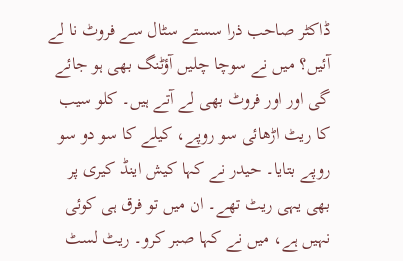ڈاکٹر صاحب ذرا سستے سٹال سے فروٹ نا لے آئیں؟ میں نے سوچا چلیں آؤٹنگ بھی ہو جائے گی اور اور فروٹ بھی لے آتے ہیں۔ کلو سیب کا ریٹ اڑھائی سو روپے، کیلے کا سو دو سو روپے بتایا۔ حیدر نے کہا کیش اینڈ کیری پر بھی یہی ریٹ تھے۔ ان میں تو فرق ہی کوئی نہیں ہے، میں نے کہا صبر کرو۔ ریٹ لسٹ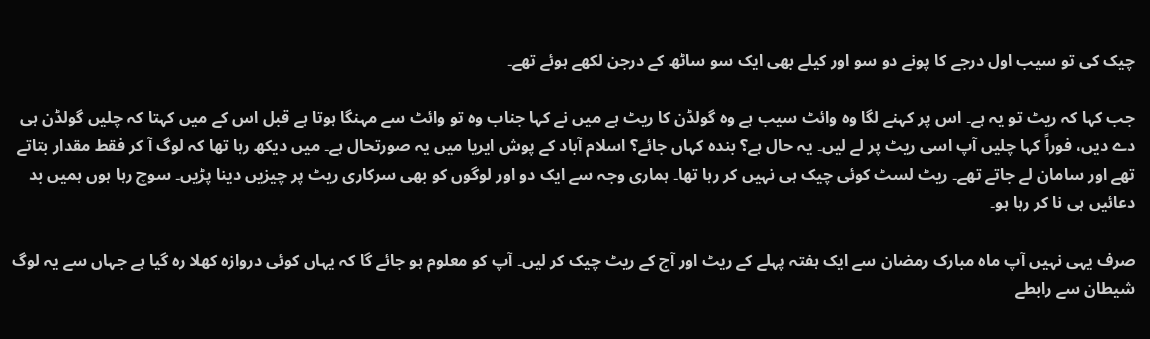چیک کی تو سیب اول درجے کا پونے دو سو اور کیلے بھی ایک سو ساٹھ کے درجن لکھے ہوئے تھے۔

جب کہا کہ ریٹ تو یہ ہے۔ اس پر کہنے لگا وہ وائٹ سیب ہے وہ گولڈن کا ریٹ ہے میں نے کہا جناب وہ تو وائٹ سے مہنگا ہوتا ہے قبل اس کے میں کہتا کہ چلیں گولڈن ہی دے دیں، فوراً کہا چلیں آپ اسی ریٹ پر لے لیں۔ یہ حال ہے؟ بندہ کہاں جائے؟ اسلام آباد کے پوش ایریا میں یہ صورتحال ہے۔ میں دیکھ رہا تھا کہ لوگ آ کر فقط مقدار بتاتے تھے اور سامان لے جاتے تھے۔ ریٹ لسٹ کوئی چیک ہی نہیں کر رہا تھا۔ ہماری وجہ سے ایک دو اور لوگوں کو بھی سرکاری ریٹ پر چیزیں دینا پڑیں۔ سوچ رہا ہوں ہمیں بد دعائیں ہی نا کر رہا ہو۔

صرف یہی نہیں آپ ماہ مبارک رمضان سے ایک ہفتہ پہلے کے ریٹ اور آج کے ریٹ چیک کر لیں۔ آپ کو معلوم ہو جائے گا کہ یہاں کوئی دروازہ کھلا رہ گیا ہے جہاں سے یہ لوگ شیطان سے رابطے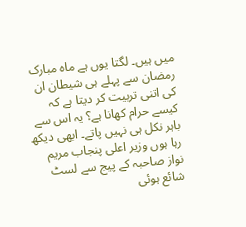میں ہیں۔ لگتا یوں ہے ماہ مبارک رمضان سے پہلے ہی شیطان ان کی اتنی تربیت کر دیتا ہے کہ کیسے حرام کھانا ہے؟ یہ اس سے باہر نکل ہی نہیں پاتے۔ ابھی دیکھ رہا ہوں وزیر اعلی پنجاب مریم نواز صاحبہ کے پیج سے لسٹ شائع ہوئی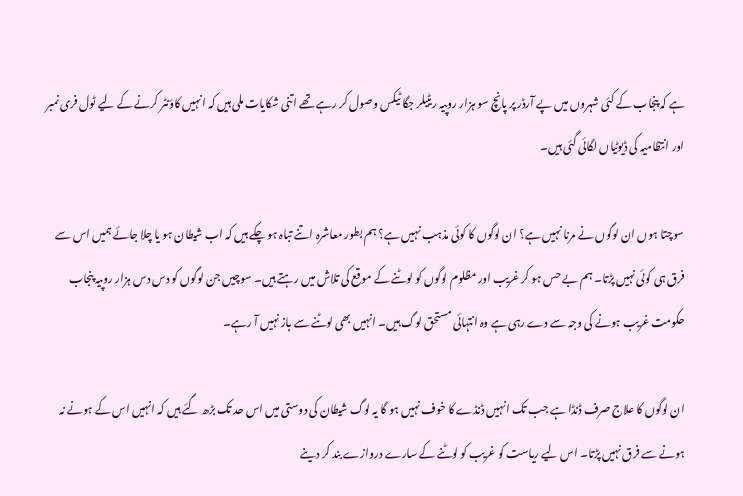ہے کہ پنجاب کے کئی شہروں میں پے آرڈر پر پانچ سو ہزار روپیہ ریٹیلر جگا ٹیکس وصول کر رہے تھے اتنی شکایات ملی ہیں کہ انہیں کاؤنٹر کرنے کے لیے ٹول فری نمبر اور انتظامیہ کی ڈیوٹیاں لگائی گئی ہیں۔

سوچتا ہوں ان لوگوں نے مرنا نہیں ہے؟ ان لوگوں کا کوئی مذہب نہیں ہے؟ ہم بطور معاشرہ اتنے تباہ ہو چکے ہیں کہ اب شیطان ہو یا چلا جائے ہمیں اس سے فرق ہی کوئی نہیں پڑتا۔ ہم بے حس ہو کر غریب اور مظلوم لوگوں کو لوٹنے کے موقع کی تلاش میں رہتے ہیں۔ سوچیں جن لوگوں کو دس دس ہزار روپیہ پنجاب حکومت غریب ہونے کی وجہ سے دے رہی ہے وہ انتہائی مستحق لوگ ہیں۔ انہیں بھی لوٹنے سے باز نہیں آ رہے۔

ان لوگوں کا علاج صرف ڈنڈا ہے جب تک انہیں ڈنڈے کا خوف نہیں ہو گا یہ لوگ شیطان کی دوستی میں اس حد تک بڑھ گئے ہیں کہ انہیں اس کے ہونے نہ ہونے سے فرق نہیں پڑتا۔ اس لیے ریاست کو غریب کو لوٹنے کے سارے دروازے بند کر دینے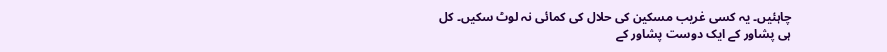چاہئیں۔ یہ کسی غریب مسکین کی حلال کی کمائی نہ لوٹ سکیں۔ کل ہی پشاور کے ایک دوست پشاور کے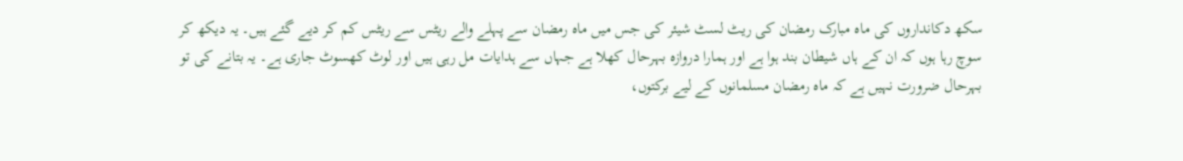سکھ دکانداروں کی ماہ مبارک رمضان کی ریٹ لسٹ شیئر کی جس میں ماہ رمضان سے پہلے والے ریٹس سے ریٹس کم کر دیے گئے ہیں۔ یہ دیکھ کر سوچ رہا ہوں کہ ان کے ہاں شیطان بند ہوا ہے اور ہمارا دروازہ بہرحال کھلا ہے جہاں سے ہدایات مل رہی ہیں اور لوٹ کھسوٹ جاری ہے۔ یہ بتانے کی تو بہرحال ضرورت نہیں ہے کہ ماہ رمضان مسلمانوں کے لیے برکتوں،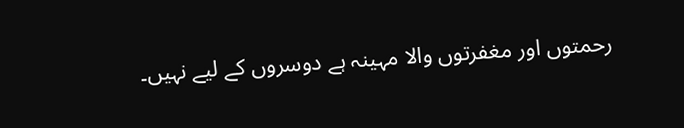رحمتوں اور مغفرتوں والا مہینہ ہے دوسروں کے لیے نہیں۔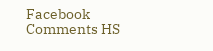Facebook Comments HS